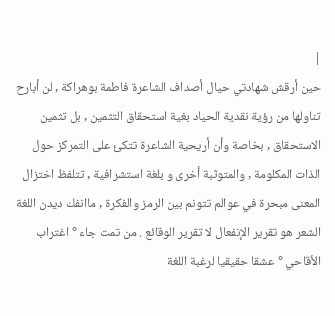|
حين أرقش شهادتي حيال أصداف الشاعرة فاطمة بوهراكة , لن أبارح تناولها من رؤية نقدية الحياد بغية استحقاق التثمين , بل تثمين الاستحقاق , بخاصة وأن أريحية الشاعرة تتكئ على التمركز حول الذات المكلومة , والمتوثبة أخرى و بلغة استشرافية , تتلفظ اختزال المعنى مبحرة في عوالم تتونم بين الرمز والفكرة , ماانفك ديدن اللغة الشعر هو تقرير الإنفعال لا تقرير الوقائع . من تمت جاء ° اغتراب الأقاحي ° عشقا حقيقيا لرغبة اللغة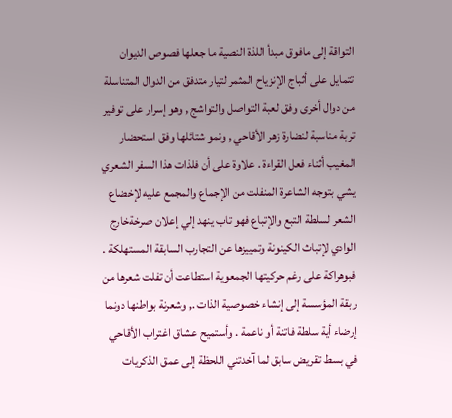التواقة إلى مافوق مبدأ اللذة النصية ما جعلها فصوص الديوان تتمايل على أثباج الإنزياح المثمر لتيار متدفق من الدوال المتناسلة من دوال أخرى وفق لعبة التواصل والتواشج , وهو إسرار على توفير تربة مناسبة لنضارة زهر الأقاحي , ونمو شتائلها وفق استحضار المغيب أثناء فعل القراءة . علاوة على أن فلذات هذا السفر الشعري يشي بتوجه الشاعرة المنفلت من الإجماع والمجمع عليه لإخضاع الشعر لسلطة التبع والإتباع فهو تاب ينهد إلي إعلان صرخةخارج الوادي لإتباث الكينونة وتمييزها عن التجارب السابقة المستهلكة . فبوهراكة على رغم حركيتها الجمعوية استطاعت أن تفلت شعرها من ربقة المؤسسة إلى إنشاء خصوصية الذات ., وشعرنة بواطنها دونما إرضاء أية سلطة فاتنة أو ناعمة . وأستميح عشاق اغتراب الأقاحي في بسط تقريض سابق لما آخدتني اللحظة إلى عمق الذكريات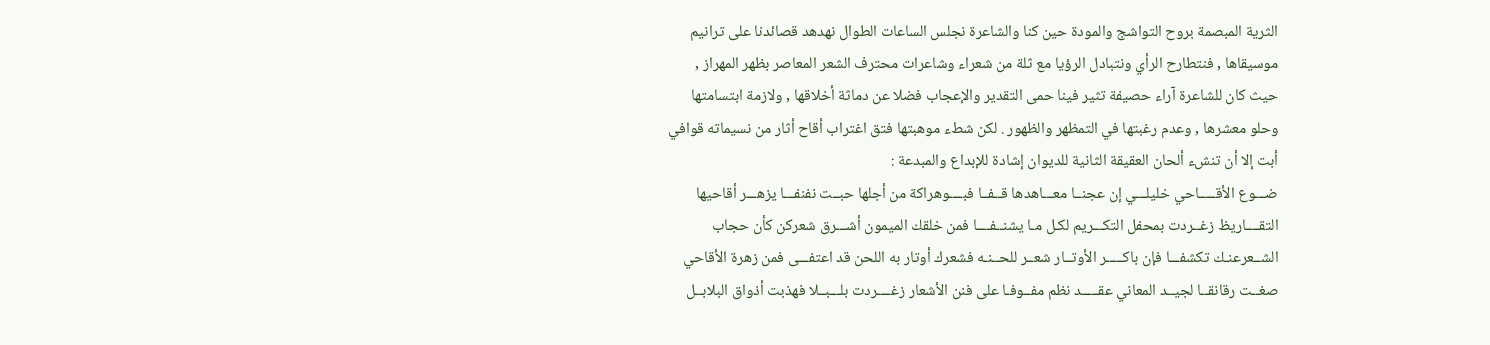الثرية المبصمة بروح التواشج والمودة حين كنا والشاعرة نجلس الساعات الطوال نهدهد قصائدنا على ترانيم موسيقاها , فنتطارح الرأي ونتبادل الرؤيا مع ثلة من شعراء وشاعرات محترف الشعر المعاصر بظهر المهراز , حيث كان للشاعرة آراء حصيفة تثير فينا حمى التقدير والإعجاب فضلا عن دماثة أخلاقها , ولازمة ابتسامتها وحلو معشرها , وعدم رغبتها في التمظهر والظهور . لكن شطء موهبتها فتق اغتراب أقاح أثار من نسيماته قوافي أبت إلا أن تنشء ألحان العقيقة الثانية للديوان إشادة للإبداع والمبدعة :
ضـــوع الأقـــــاحي خليلـــي إن عجنــا معـــاهدها قــفــا فبــــوهراكة من أجلها حبــت نفنفـــا يزهـــر أقاحيها التقــــاريظ زغــردت بمحفل التكـــريم لكـل مـا يشنــفــــا فمن خلقك الميمون أشـــرق شعركن كأن حجاب الشــعرعنـك تكشفـــا فإن باكـــــر الأوتــار شعــر للحــنـه فشعرك أوتار به اللحن قد اعتفـــى فمن زهرة الأقاحي صغــت رقانقــا لجيــد المعاني عقـــــد نظم مفــوفـا على فنن الأشعار زغــــردت بلـــبــلا فهذبت أذواق البلابــل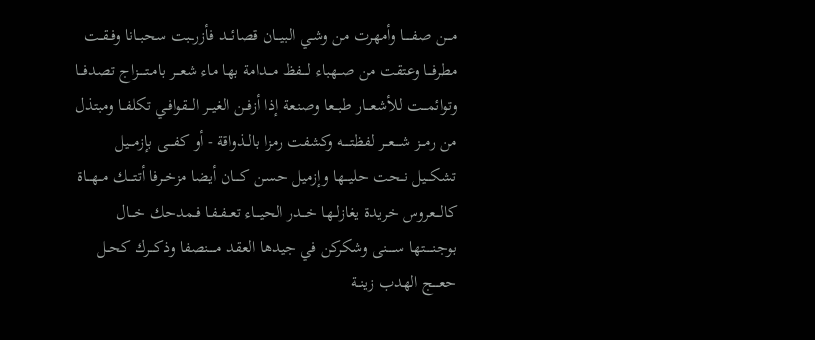مـــن صفـــــا وأمهرت من وشـي البيـــان قصائـــد فأزرــبت سحبــانا وفـقــت مطرفـــا وعتقت من صــهباء لــــفظ مـــدامة بها ماء شعـــر بامـتـــــزاج تصدفـــا وتوائمـــت للأشعـــار طبــعا وصنـعة إذا أزفــن الغيــر الـــقوافـي تكلفــا ومبتذل من رمـــز شــــعــر لفظتـــــه وكشفت رمزا بالــذواقة - أو كفــــى بإزمـــيل تشكـــيل نــحت حليـــها وإزميل حسـن كــــان أيضا مزخــرفا أتتــــك مــهـــاة كالـــعروس خريدة يغازلــها خـــدر الحيـــاء تعــفــفـا فــمدحك خـــال بوجنـــــتها ســـــنى وشكركن في جيدها العقد مـــــنصفا وذكـــرك كحــل حعــــج الهدب زينــة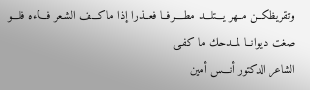وتقريظكــن مــهر يـــتلـــد مطــــرفــا فعــذرا إذا ماكـــف الشـعر فـــاءه فلـــو صغت ديوانــا لمــدحك ما كفـى
الشاعر الدكتور أنـــس أمين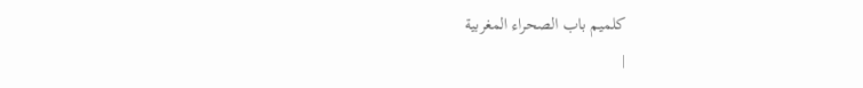كلميم باب الصحراء المغربية
|